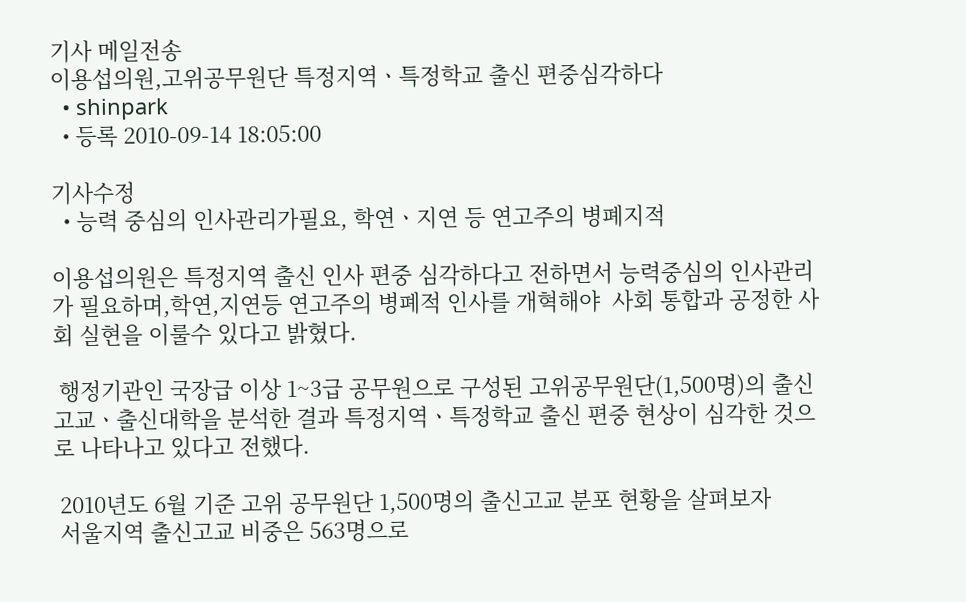기사 메일전송
이용섭의원,고위공무원단 특정지역ㆍ특정학교 출신 편중심각하다
  • shinpark
  • 등록 2010-09-14 18:05:00

기사수정
  • 능력 중심의 인사관리가필요, 학연ㆍ지연 등 연고주의 병폐지적

이용섭의원은 특정지역 출신 인사 편중 심각하다고 전하면서 능력중심의 인사관리가 필요하며,학연,지연등 연고주의 병폐적 인사를 개혁해야  사회 통합과 공정한 사회 실현을 이룰수 있다고 밝혔다.

 행정기관인 국장급 이상 1~3급 공무원으로 구성된 고위공무원단(1,500명)의 출신고교ㆍ출신대학을 분석한 결과 특정지역ㆍ특정학교 출신 편중 현상이 심각한 것으로 나타나고 있다고 전했다.

 2010년도 6월 기준 고위 공무원단 1,500명의 출신고교 분포 현황을 살펴보자
 서울지역 출신고교 비중은 563명으로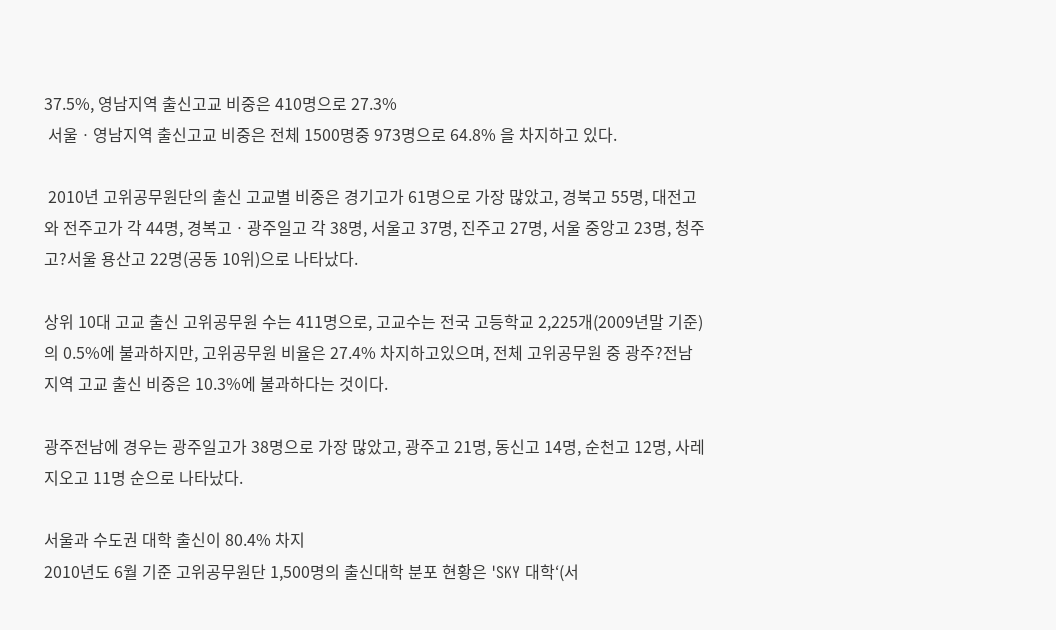37.5%, 영남지역 출신고교 비중은 410명으로 27.3%
 서울ㆍ영남지역 출신고교 비중은 전체 1500명중 973명으로 64.8% 을 차지하고 있다.

 2010년 고위공무원단의 출신 고교별 비중은 경기고가 61명으로 가장 많았고, 경북고 55명, 대전고와 전주고가 각 44명, 경복고ㆍ광주일고 각 38명, 서울고 37명, 진주고 27명, 서울 중앙고 23명, 청주고?서울 용산고 22명(공동 10위)으로 나타났다.

상위 10대 고교 출신 고위공무원 수는 411명으로, 고교수는 전국 고등학교 2,225개(2009년말 기준)의 0.5%에 불과하지만, 고위공무원 비율은 27.4% 차지하고있으며, 전체 고위공무원 중 광주?전남 지역 고교 출신 비중은 10.3%에 불과하다는 것이다.

광주전남에 경우는 광주일고가 38명으로 가장 많았고, 광주고 21명, 동신고 14명, 순천고 12명, 사레지오고 11명 순으로 나타났다.

서울과 수도권 대학 출신이 80.4% 차지
2010년도 6월 기준 고위공무원단 1,500명의 출신대학 분포 현황은 'SKY 대학‘(서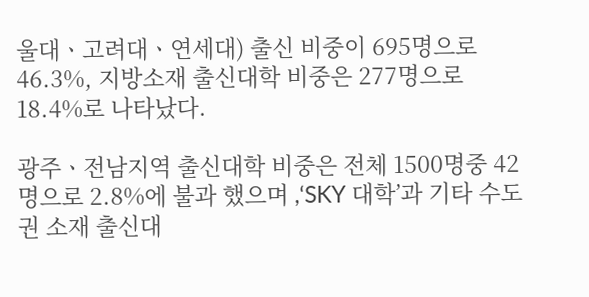울대ㆍ고려대ㆍ연세대) 출신 비중이 695명으로 46.3%, 지방소재 출신대학 비중은 277명으로 18.4%로 나타났다.

광주ㆍ전남지역 출신대학 비중은 전체 1500명중 42명으로 2.8%에 불과 했으며 ,‘SKY 대학’과 기타 수도권 소재 출신대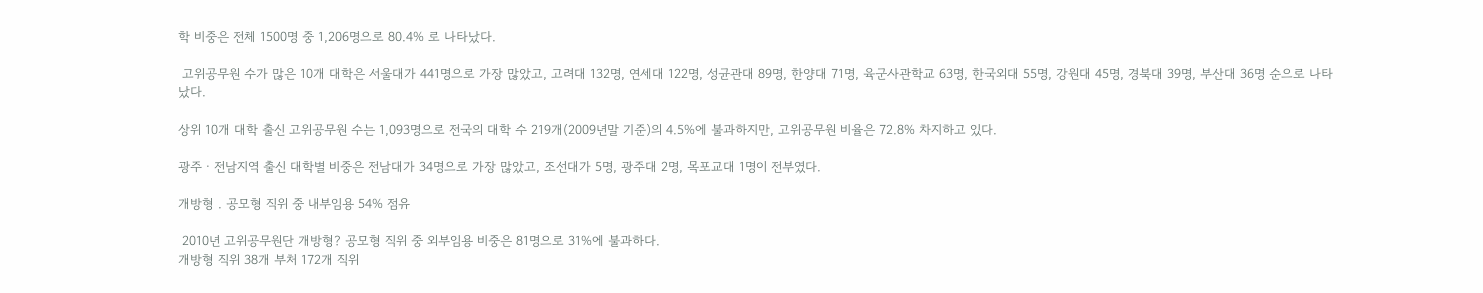학 비중은 전체 1500명 중 1,206명으로 80.4% 로 나타났다.

 고위공무원 수가 많은 10개 대학은 서울대가 441명으로 가장 많았고, 고려대 132명, 연세대 122명, 성균관대 89명, 한양대 71명, 육군사관학교 63명, 한국외대 55명, 강원대 45명, 경북대 39명, 부산대 36명 순으로 나타났다.

상위 10개 대학 출신 고위공무원 수는 1,093명으로 전국의 대학 수 219개(2009년말 기준)의 4.5%에 불과하지만, 고위공무원 비율은 72.8% 차지하고 있다.

광주ㆍ전남지역 출신 대학별 비중은 전남대가 34명으로 가장 많았고, 조선대가 5명, 광주대 2명, 목포교대 1명이 전부였다.

개방형 . 공모형 직위 중 내부임용 54% 점유

 2010년 고위공무원단 개방형? 공모형 직위 중 외부임용 비중은 81명으로 31%에 불과하다.
개방형 직위 38개 부처 172개 직위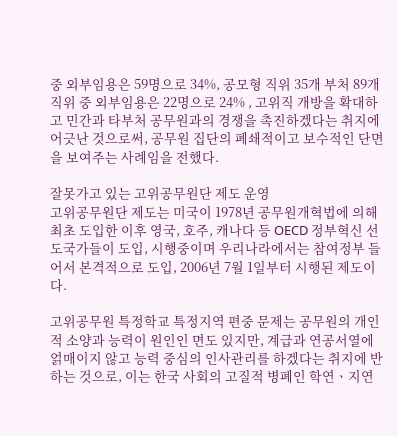중 외부임용은 59명으로 34%, 공모형 직위 35개 부처 89개 직위 중 외부임용은 22명으로 24% , 고위직 개방을 확대하고 민간과 타부처 공무원과의 경쟁을 촉진하겠다는 취지에 어긋난 것으로써, 공무원 집단의 폐쇄적이고 보수적인 단면을 보여주는 사례임을 전했다.

잘못가고 있는 고위공무원단 제도 운영
고위공무원단 제도는 미국이 1978년 공무원개혁법에 의해 최초 도입한 이후 영국, 호주, 캐나다 등 OECD 정부혁신 선도국가들이 도입, 시행중이며 우리나라에서는 참여정부 들어서 본격적으로 도입, 2006년 7월 1일부터 시행된 제도이다.

고위공무원 특정학교 특정지역 편중 문제는 공무원의 개인적 소양과 능력이 원인인 면도 있지만, 계급과 연공서열에 얽매이지 않고 능력 중심의 인사관리를 하겠다는 취지에 반하는 것으로, 이는 한국 사회의 고질적 병폐인 학연ㆍ지연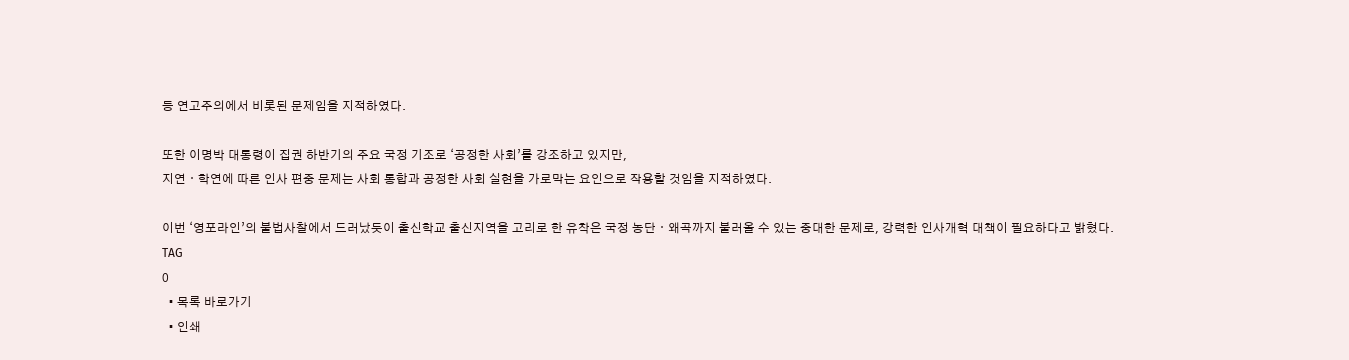등 연고주의에서 비롯된 문제임을 지적하였다.

또한 이명박 대통령이 집권 하반기의 주요 국정 기조로 ‘공정한 사회’를 강조하고 있지만,
지연ㆍ학연에 따른 인사 편중 문제는 사회 통합과 공정한 사회 실현을 가로막는 요인으로 작용할 것임을 지적하였다.

이번 ‘영포라인’의 불법사찰에서 드러났듯이 출신학교 출신지역을 고리로 한 유착은 국정 농단ㆍ왜곡까지 불러올 수 있는 중대한 문제로, 강력한 인사개혁 대책이 필요하다고 밝혔다.
TAG
0
  • 목록 바로가기
  • 인쇄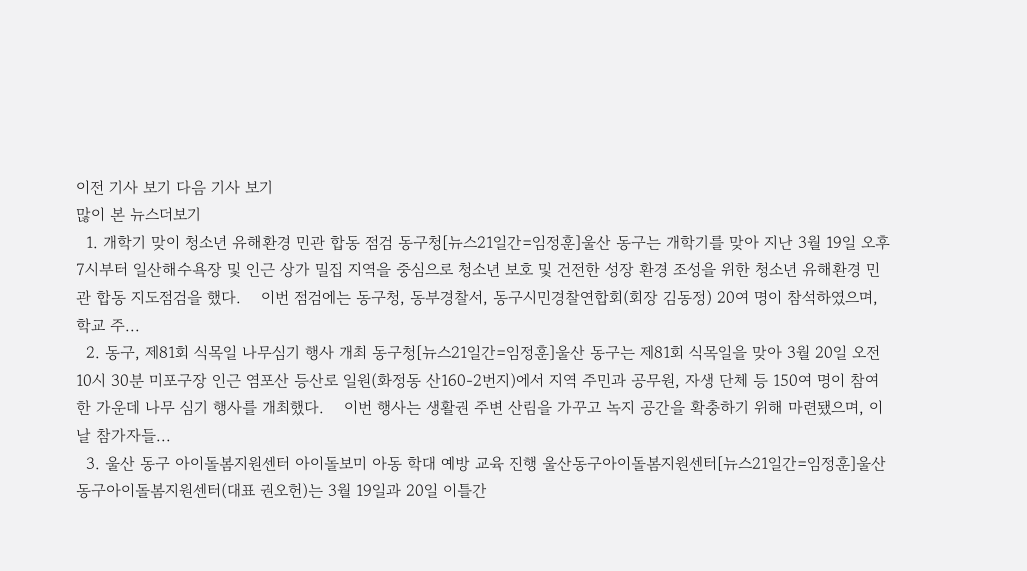이전 기사 보기 다음 기사 보기
많이 본 뉴스더보기
  1. 개학기 맞이 청소년 유해환경 민관 합동 점검 동구청[뉴스21일간=임정훈]울산 동구는 개학기를 맞아 지난 3월 19일 오후 7시부터 일산해수욕장 및 인근 상가 밀집 지역을 중심으로 청소년 보호 및 건전한 성장 환경 조성을 위한 청소년 유해환경 민관 합동 지도점검을 했다.    이번 점검에는 동구청, 동부경찰서, 동구시민경찰연합회(회장 김동정) 20여 명이 참석하였으며, 학교 주...
  2. 동구, 제81회 식목일 나무심기 행사 개최 동구청[뉴스21일간=임정훈]울산 동구는 제81회 식목일을 맞아 3월 20일 오전 10시 30분 미포구장 인근 염포산 등산로 일원(화정동 산160-2번지)에서 지역 주민과 공무원, 자생 단체 등 150여 명이 참여한 가운데 나무 심기 행사를 개최했다.    이번 행사는 생활권 주변 산림을 가꾸고 녹지 공간을 확충하기 위해 마련됐으며, 이날 참가자들...
  3. 울산 동구 아이돌봄지원센터 아이돌보미 아동 학대 예방 교육 진행 울산동구아이돌봄지원센터[뉴스21일간=임정훈]울산동구아이돌봄지원센터(대표 권오헌)는 3월 19일과 20일 이틀간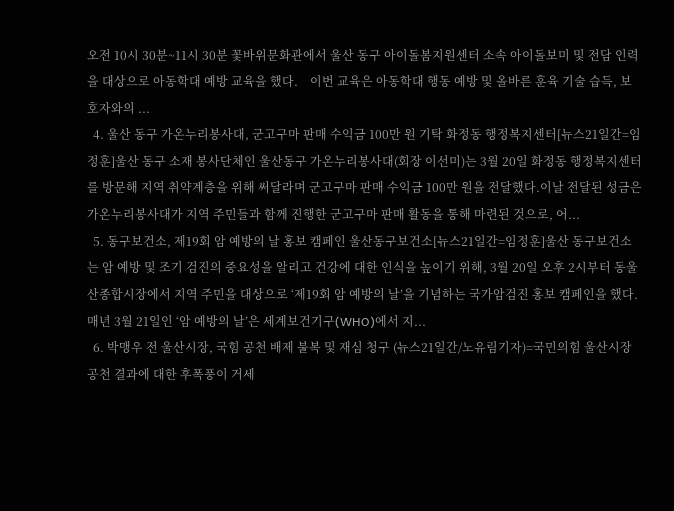오전 10시 30분~11시 30분 꽃바위문화관에서 울산 동구 아이돌봄지원센터 소속 아이돌보미 및 전담 인력을 대상으로 아동학대 예방 교육을 했다.    이번 교육은 아동학대 행동 예방 및 올바른 훈육 기술 습득, 보호자와의 ...
  4. 울산 동구 가온누리봉사대, 군고구마 판매 수익금 100만 원 기탁 화정동 행정복지센터[뉴스21일간=임정훈]울산 동구 소재 봉사단체인 울산동구 가온누리봉사대(회장 이선미)는 3월 20일 화정동 행정복지센터를 방문해 지역 취약계층을 위해 써달라며 군고구마 판매 수익금 100만 원을 전달했다.이날 전달된 성금은 가온누리봉사대가 지역 주민들과 함께 진행한 군고구마 판매 활동을 통해 마련된 것으로, 어...
  5. 동구보건소, 제19회 암 예방의 날 홍보 캠페인 울산동구보건소[뉴스21일간=임정훈]울산 동구보건소는 암 예방 및 조기 검진의 중요성을 알리고 건강에 대한 인식을 높이기 위해, 3월 20일 오후 2시부터 동울산종합시장에서 지역 주민을 대상으로 ‘제19회 암 예방의 날’을 기념하는 국가암검진 홍보 캠페인을 했다.    매년 3월 21일인 ‘암 예방의 날’은 세계보건기구(WHO)에서 지...
  6. 박맹우 전 울산시장, 국힘 공천 배제 불복 및 재심 청구 (뉴스21일간/노유림기자)=국민의힘 울산시장 공천 결과에 대한 후폭풍이 거세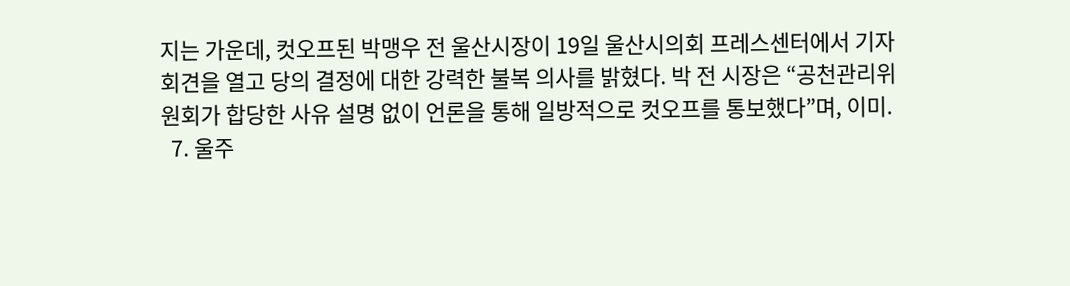지는 가운데, 컷오프된 박맹우 전 울산시장이 19일 울산시의회 프레스센터에서 기자회견을 열고 당의 결정에 대한 강력한 불복 의사를 밝혔다. 박 전 시장은 “공천관리위원회가 합당한 사유 설명 없이 언론을 통해 일방적으로 컷오프를 통보했다”며, 이미.
  7. 울주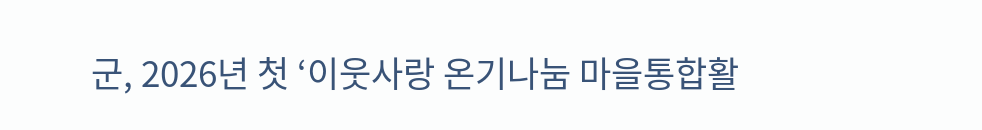군, 2026년 첫 ‘이웃사랑 온기나눔 마을통합활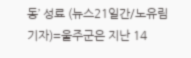동’ 성료 (뉴스21일간/노유림기자)=울주군은 지난 14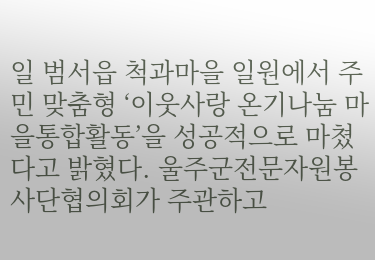일 범서읍 척과마을 일원에서 주민 맞춤형 ‘이웃사랑 온기나눔 마을통합활동’을 성공적으로 마쳤다고 밝혔다. 울주군전문자원봉사단협의회가 주관하고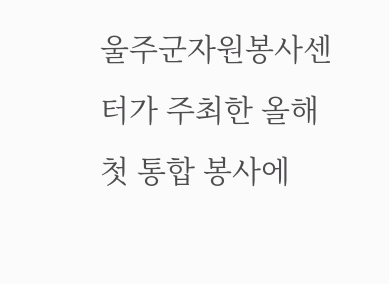울주군자원봉사센터가 주최한 올해 첫 통합 봉사에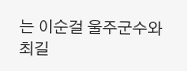는 이순걸 울주군수와 최길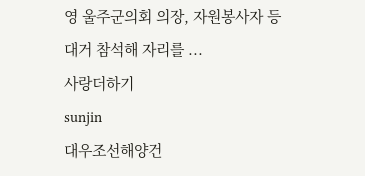영 울주군의회 의장, 자원봉사자 등 대거 참석해 자리를 ...
사랑더하기
sunjin
대우조선해양건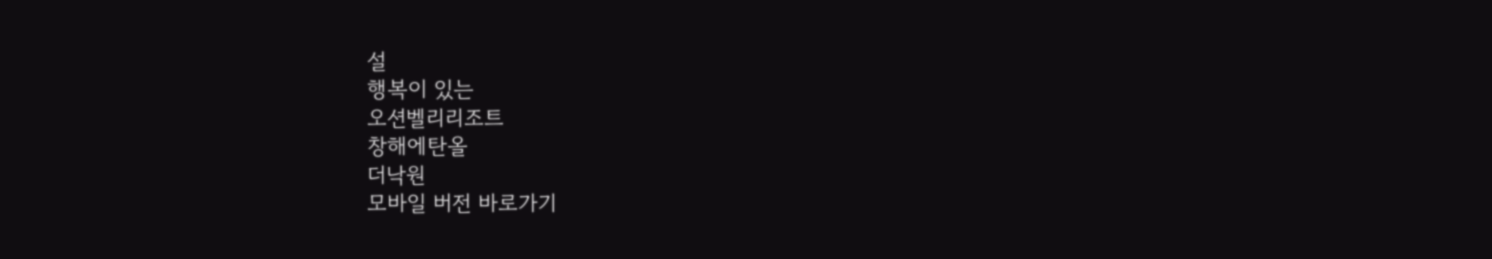설
행복이 있는
오션벨리리조트
창해에탄올
더낙원
모바일 버전 바로가기